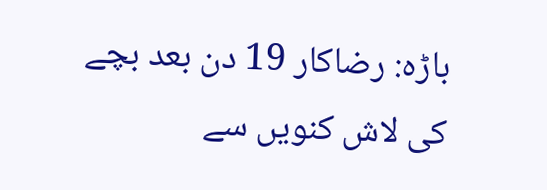باڑہ: رضاکار 19 دن بعد بچے کی لاش کنویں سے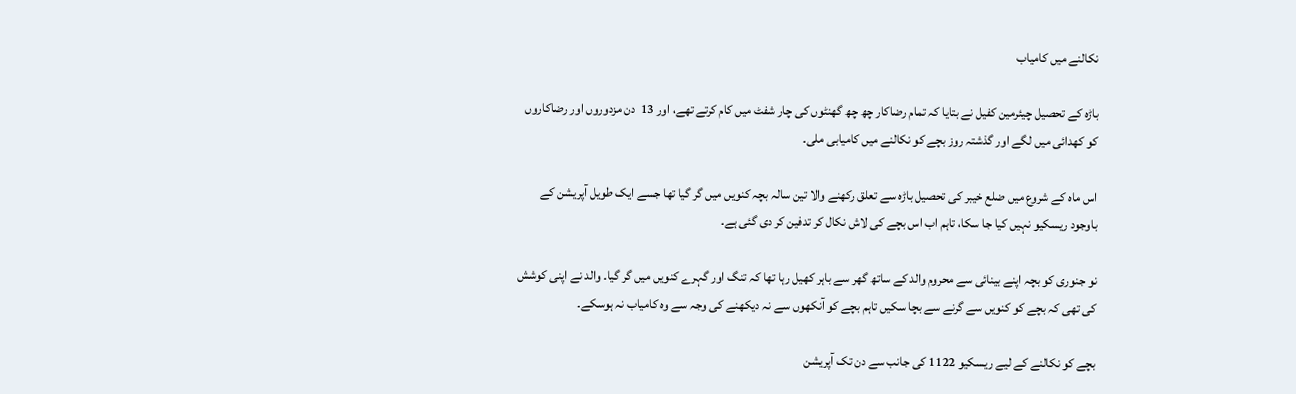نکالنے میں کامیاب

باڑہ کے تحصیل چیئرمین کفیل نے بتایا کہ تمام رضاکار چھ چھ گھنٹوں کی چار شفٹ میں کام کرتے تھے، اور 13  دن مزدوروں اور رضاکاروں کو کھدائی میں لگے اور گذشتہ روز بچے کو نکالنے میں کامیابی ملی۔

اس ماہ کے شروع میں ضلع خیبر کی تحصیل باڑہ سے تعلق رکھنے والا تین سالہ بچہ کنویں میں گر گیا تھا جسے ایک طویل آپریشن کے باوجود ریسکیو نہیں کیا جا سکا، تاہم اب اس بچے کی لاش نکال کر تدفین کر دی گئی ہے۔

نو جنوری کو بچہ اپنے بینائی سے محروم والد کے ساتھ گھر سے باہر کھیل رہا تھا کہ تنگ اور گہرے کنویں میں گر گیا۔ والد نے اپنی کوشش کی تھی کہ بچے کو کنویں سے گرنے سے بچا سکیں تاہم بچے کو آنکھوں سے نہ دیکھنے کی وجہ سے وہ کامیاب نہ ہوسکے۔

بچے کو نکالنے کے لیے ریسکیو 1122 کی جانب سے دن تک آپریشن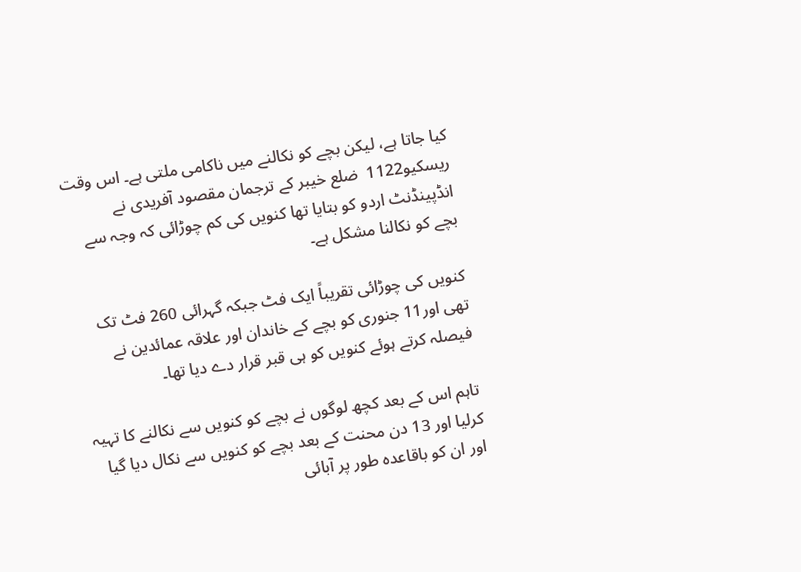کیا جاتا ہے، لیکن بچے کو نکالنے میں ناکامی ملتی ہے۔ اس وقت ریسکیو1122  ضلع خیبر کے ترجمان مقصود آفریدی نے انڈپینڈنٹ اردو کو بتایا تھا کنویں کی کم چوڑائی کہ وجہ سے بچے کو نکالنا مشکل ہے۔

کنویں کی چوڑائی تقریباً ایک فٹ جبکہ گہرائی 260 فٹ تک تھی اور11 جنوری کو بچے کے خاندان اور علاقہ عمائدین نے فیصلہ کرتے ہوئے کنویں کو ہی قبر قرار دے دیا تھا۔

تاہم اس کے بعد کچھ لوگوں نے بچے کو کنویں سے نکالنے کا تہیہ کرلیا اور 13 دن محنت کے بعد بچے کو کنویں سے نکال دیا گیا اور ان کو باقاعدہ طور پر آبائی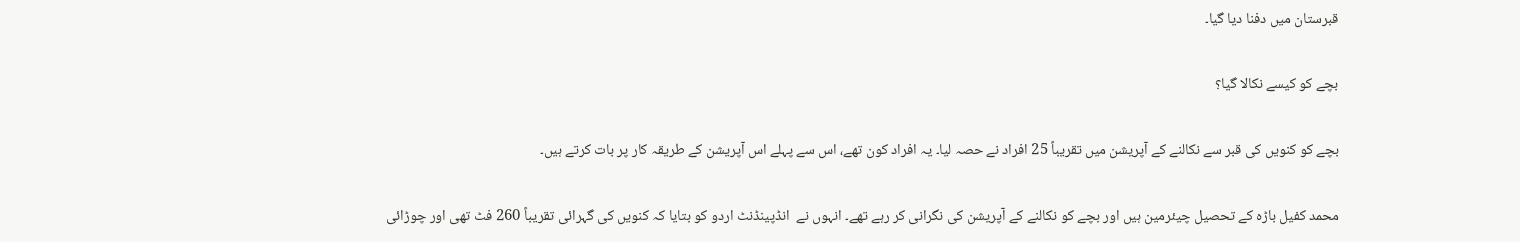قبرستان میں دفنا دیا گیا۔

بچے کو کیسے نکالا گیا؟

بچے کو کنویں کی قبر سے نکالنے کے آپریشن میں تقریباً 25 افراد نے حصہ لیا۔ یہ افراد کون تھے، اس سے پہلے اس آپریشن کے طریقہ کار پر بات کرتے ہیں۔

محمد کفیل باڑہ کے تحصیل چیئرمین ہیں اور بچے کو نکالنے کے آپریشن کی نگرانی کر رہے تھے۔ انہوں نے  انڈپینڈنٹ اردو کو بتایا کہ کنویں کی گہرائی تقریباً 260 فٹ تھی اور چوڑائی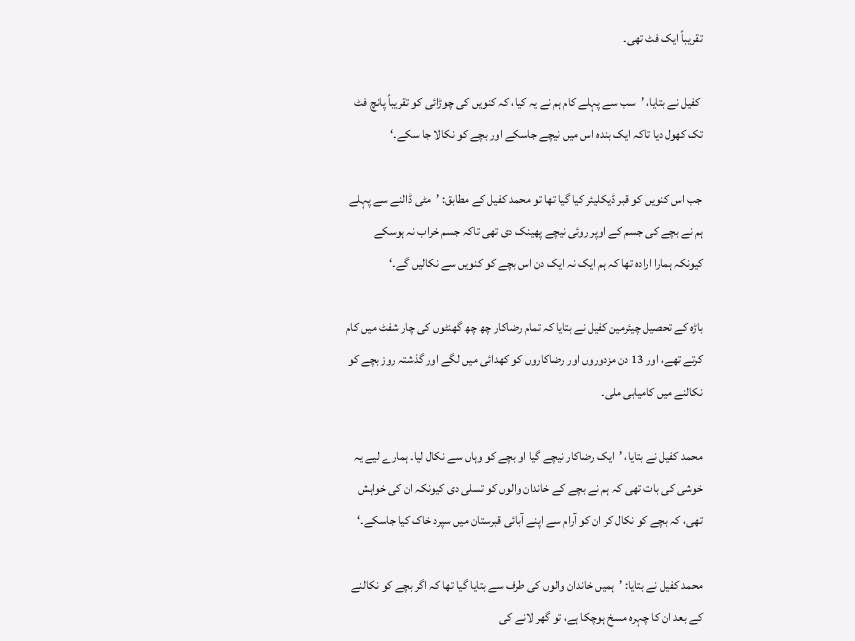تقریباً ایک فٹ تھی۔

 کفیل نے بتایا، ’سب سے پہلے کام ہم نے یہ کیا، کہ کنویں کی چوڑائی کو تقریباً پانچ فٹ تک کھول دیا تاکہ ایک بندہ اس میں نیچے جاسکے اور بچے کو نکالا جا سکے۔‘

جب اس کنویں کو قبر ڈیکلیئر کیا گیا تھا تو محمد کفیل کے مطابق: ’مٹی ڈالنے سے پہلے ہم نے بچے کی جسم کے اوپر روئی نیچے پھینک دی تھی تاکہ جسم خراب نہ ہوسکے کیونکہ ہمارا ارادہ تھا کہ ہم ایک نہ ایک دن اس بچے کو کنویں سے نکالیں گے۔‘

باڑہ کے تحصیل چیئرمین کفیل نے بتایا کہ تمام رضاکار چھ چھ گھنٹوں کی چار شفٹ میں کام کرتے تھے، اور 13 دن مزدوروں اور رضاکاروں کو کھدائی میں لگے اور گذشتہ روز بچے کو نکالنے میں کامیابی ملی۔

محمد کفیل نے بتایا، ’ایک رضاکار نیچے گیا او بچے کو وہاں سے نکال لیا۔ ہمارے لیے یہ خوشی کی بات تھی کہ ہم نے بچے کے خاندان والوں کو تسلی دی کیونکہ ان کی خواہش تھی، کہ بچے کو نکال کر ان کو آرام سے اپنے آبائی قبرستان میں سپرد خاک کیا جاسکے۔‘

محمد کفیل نے بتایا: ’ہمیں خاندان والوں کی طرف سے بتایا گیا تھا کہ اگر بچے کو نکالنے کے بعد ان کا چہرہ مسخ ہوچکا ہے، تو گھر لانے کی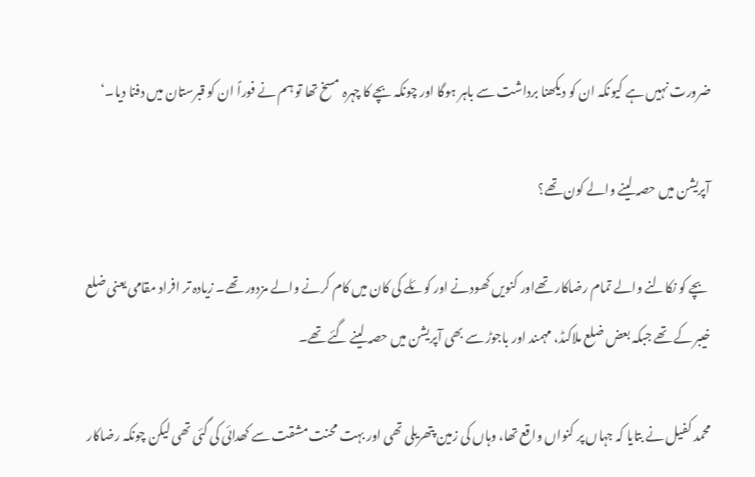ضرورت نہیں ہے کیونکہ ان کو دیکھنا برداشت سے باہر ہوگا اور چونکہ بچے کا چہرہ مسخ تھا تو ہم نے فوراً ان کو قبرستان میں دفنا دیا۔‘

آپریشن میں حصہ لینے والے کون تھے؟

 بچے کو نکالنے والے تمام رضاکار تھےاور کنویں کھودنے اور کوئلے کی کان میں کام کرنے والے مزدور تھے۔ زیادہ تر افراد مقامی یعنی ضلع خیبر کے تھے جبکہ بعض ضلع ملاکںڈ، مہمند اور باجوڑ سے بھی آپریشن میں حصہ لینے گئے تھے۔

محمد کفیل نے بتایا کہ جہاں پر کنواں واقع تھا، وہاں کی زمین پتھریلی تھی اور بہت محنت مشقت سے کھدائی کی گئی تھی لیکن چونکہ رضاکار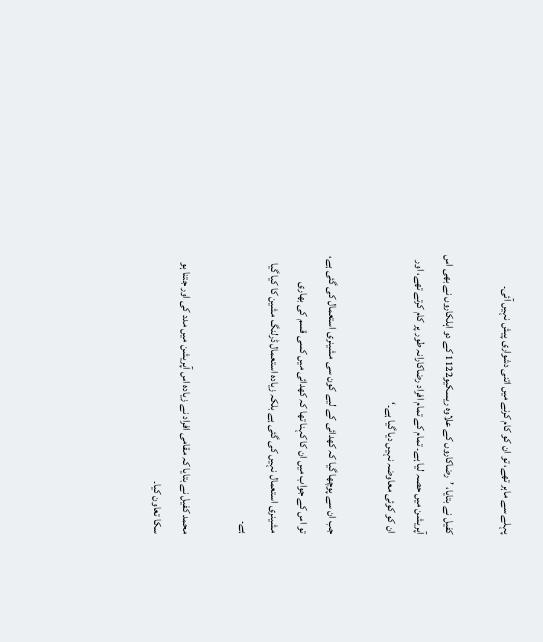پہلے سے ماہر تھے، تو ان کو کام کرنے میں اتنی دشواری پیش نہیں آئی۔

کفیل نے بتایا، ’رضاکاروں کے علاوہ ریسکیو1122 کے دو اہلکاروں نے بھی اس آپریشن میں حصہ لیا ہے۔ تمام کے تمام افراد رضاکارانہ طور پر کام کرتے تھے، اور ان کو کوئی معاوضہ نہیں دیا گیا ہے۔‘

جب ان سے پوچھا گیا کہ کھدائی کے لیے کون سی مشینری استعمال کی گئی ہے، تو اس کے جواب میں ان کا کہنا تھا کہ کھدائی میں کسی قسم کی بھاری مشینری استعمال نہیں کی گئی ہے بلکہ زیادہ استعمال ڈرلنگ مشین کا کیا گیا ہے۔

محمد کفیل نے بتایا کہ مقامی افراد نے زیادہ اس آپریشن میں مدد کی اور جتنا ہو سکا تعاون کیا۔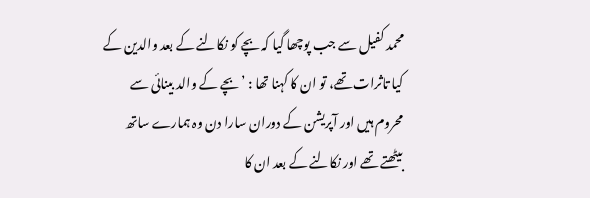محمد کفیل سے جب پوچھا گیا کہ بچے کو نکالنے کے بعد والدین کے کیا تاثرات تھے، تو ان کا کہنا تھا : ’بچے کے والد بینائی سے محروم ہیں اور آپریشن کے دوران سارا دن وہ ہمارے ساتھ بیٹھتے تھے اور نکالنے کے بعد ان کا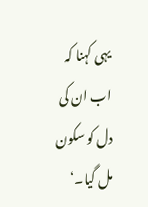یہی کہنا کہ اب ان کی دل کو سکون مل گیا۔‘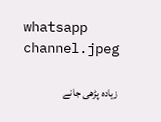whatsapp channel.jpeg

زیادہ پڑھی جانے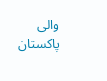والی پاکستان